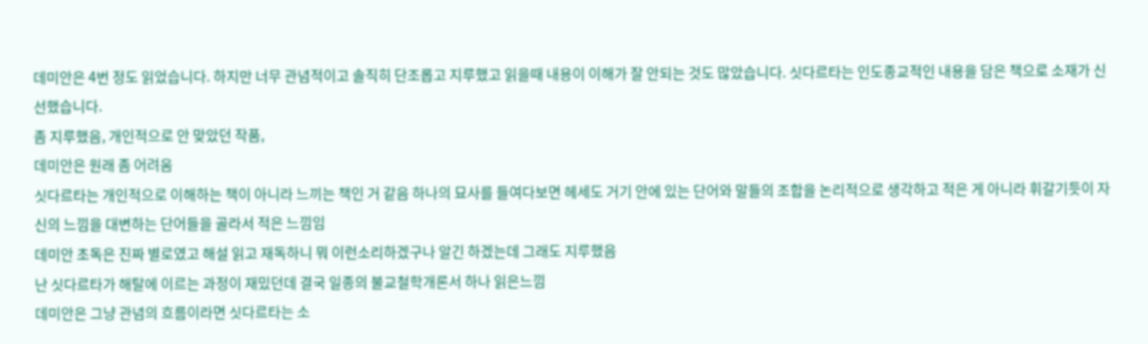데미안은 4번 정도 읽었습니다. 하지만 너무 관념적이고 솔직히 단조롭고 지루했고 읽을때 내용이 이해가 잘 안되는 것도 많았습니다. 싯다르타는 인도종교적인 내용을 담은 책으로 소재가 신선했습니다.
좀 지루했음, 개인적으로 안 맞았던 작품,
데미안은 원래 좀 어려움
싯다르타는 개인적으로 이해하는 책이 아니라 느끼는 책인 거 같음 하나의 묘사를 들여다보면 헤세도 거기 안에 있는 단어와 말들의 조합을 논리적으로 생각하고 적은 게 아니라 휘갈기듯이 자신의 느낌을 대변하는 단어들을 골라서 적은 느낌임
데미안 초독은 진짜 별로였고 해설 읽고 재독하니 뭐 이런소리하겠구나 알긴 하겠는데 그래도 지루했음
난 싯다르타가 해탈에 이르는 과정이 재밌던데 결국 일종의 불교철학개론서 하나 읽은느낌
데미안은 그냥 관념의 흐름이라면 싯다르타는 소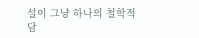설이 그냥 하나의 철학적 담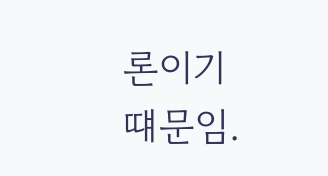론이기 떄문임.